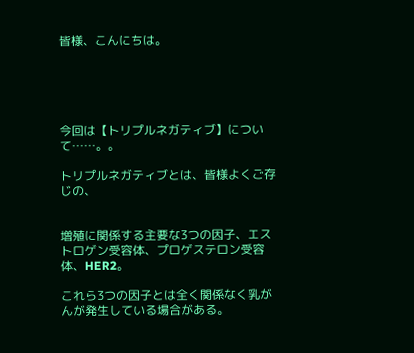皆様、こんにちは。





今回は【トリプルネガティブ】について……。。

トリプルネガティブとは、皆様よくご存じの、


増殖に関係する主要な3つの因子、エストロゲン受容体、プロゲステロン受容体、HER2。

これら3つの因子とは全く関係なく乳がんが発生している場合がある。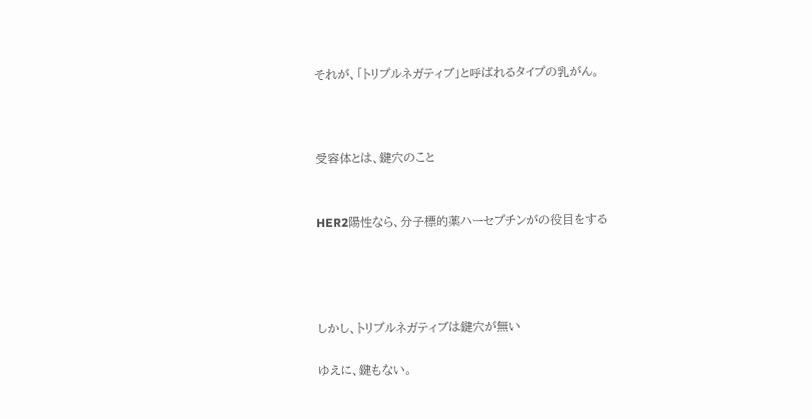それが、「トリプルネガティブ」と呼ばれるタイプの乳がん。



受容体とは、鍵穴のこと


HER2陽性なら、分子標的薬ハーセプチンがの役目をする




しかし、トリプルネガティブは鍵穴が無い

ゆえに、鍵もない。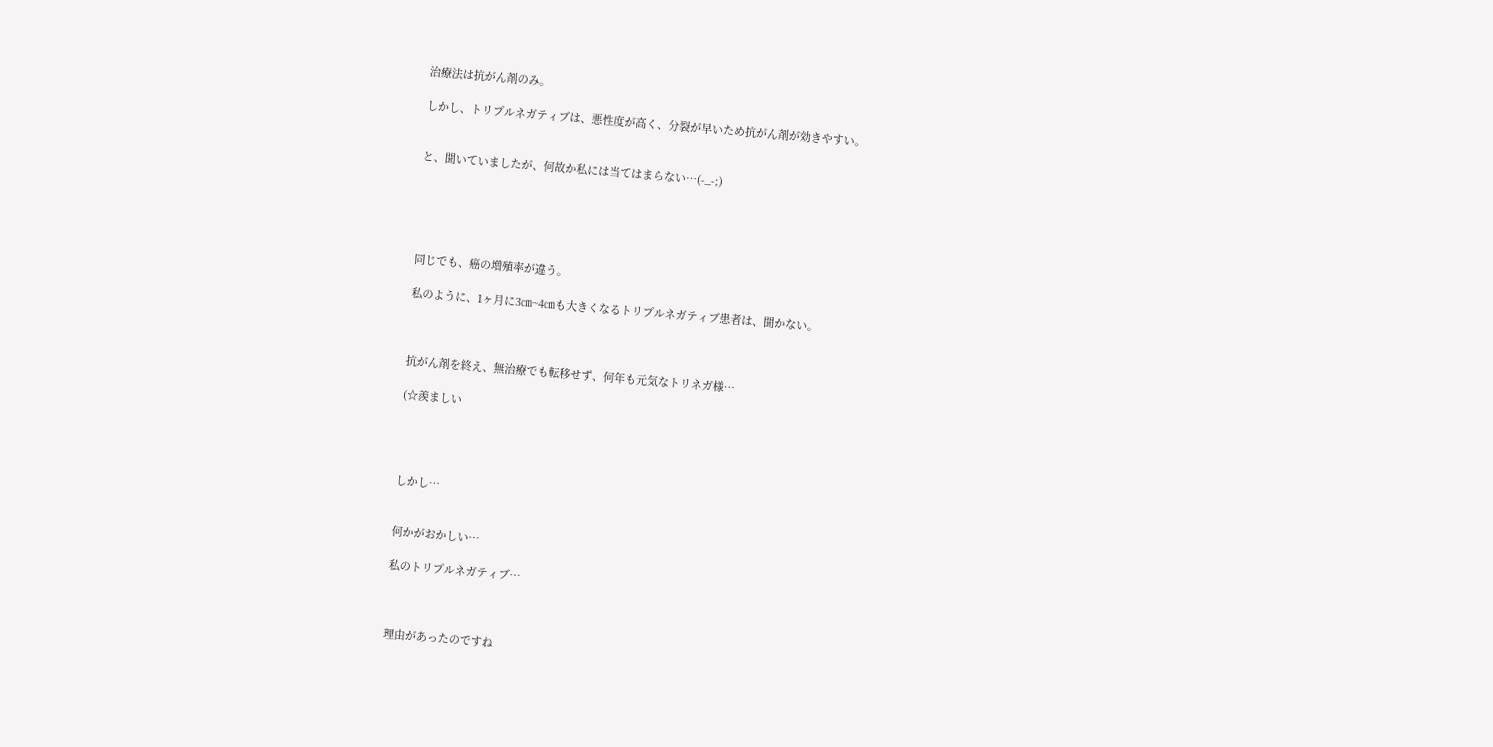治療法は抗がん剤のみ。

しかし、トリプルネガティブは、悪性度が高く、分裂が早いため抗がん剤が効きやすい。


と、聞いていましたが、何故か私には当てはまらない…(-_-;)





同じでも、癌の増殖率が違う。

私のように、1ヶ月に3㎝~4㎝も大きくなるトリプルネガティブ患者は、聞かない。



抗がん剤を終え、無治療でも転移せず、何年も元気なトリネガ様…

(☆羨ましい




しかし…


何かがおかしい…

私のトリプルネガティブ…



理由があったのですね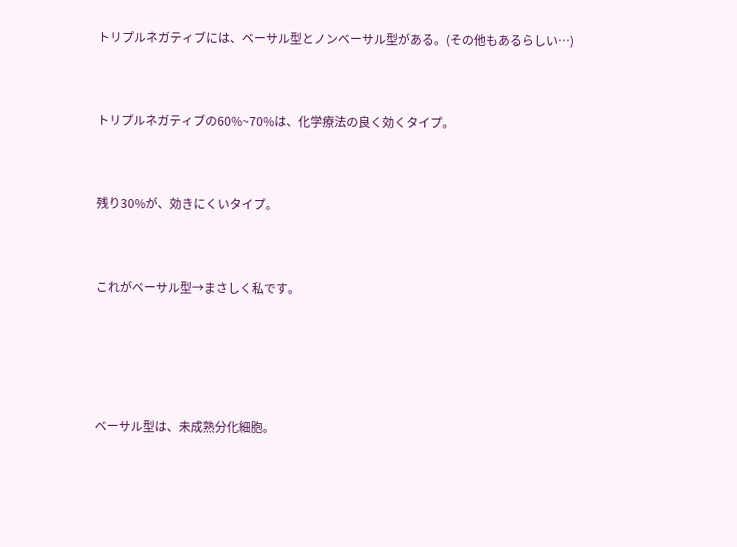トリプルネガティブには、ベーサル型とノンベーサル型がある。(その他もあるらしい…)


トリプルネガティブの60%~70%は、化学療法の良く効くタイプ。


残り30%が、効きにくいタイプ。


これがベーサル型→まさしく私です。




ベーサル型は、未成熟分化細胞。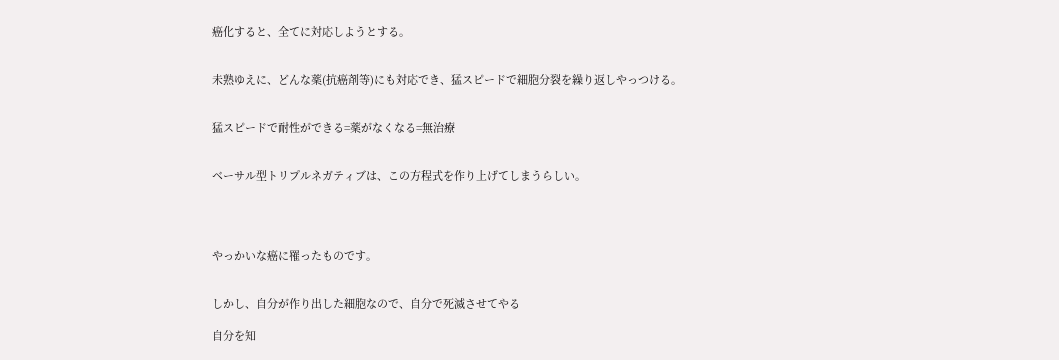癌化すると、全てに対応しようとする。


未熟ゆえに、どんな薬(抗癌剤等)にも対応でき、猛スピードで細胞分裂を繰り返しやっつける。


猛スピードで耐性ができる=薬がなくなる=無治療


ベーサル型トリプルネガティブは、この方程式を作り上げてしまうらしい。




やっかいな癌に罹ったものです。


しかし、自分が作り出した細胞なので、自分で死滅させてやる

自分を知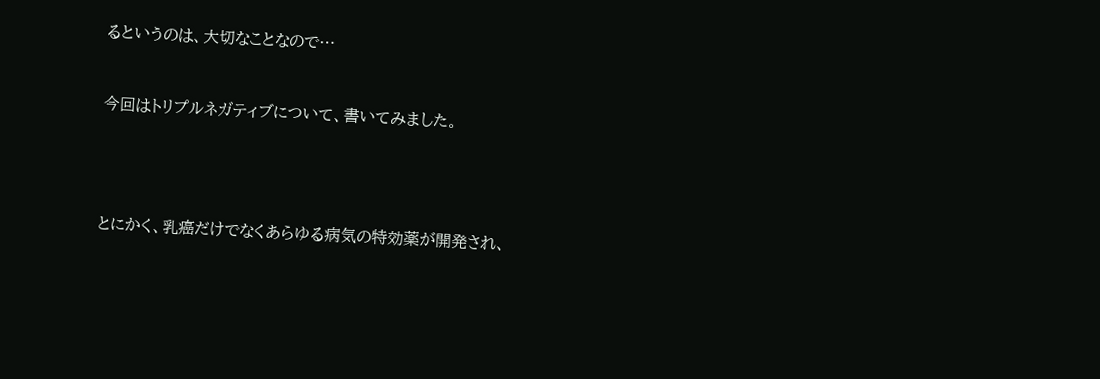るというのは、大切なことなので…


今回はトリプルネガティブについて、書いてみました。




とにかく、乳癌だけでなくあらゆる病気の特効薬が開発され、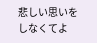悲しい思いをしなくてよ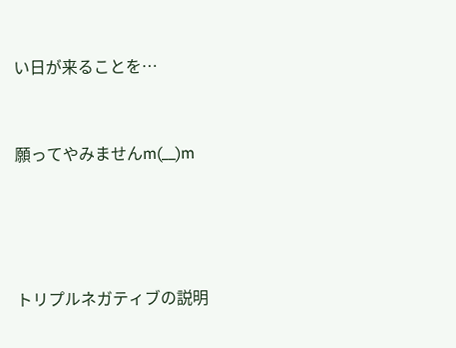い日が来ることを…


願ってやみませんm(__)m




トリプルネガティブの説明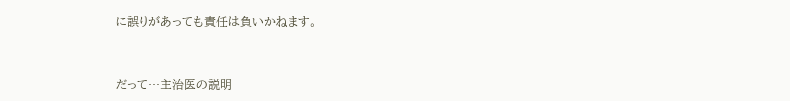に誤りがあっても責任は負いかねます。


だって…主治医の説明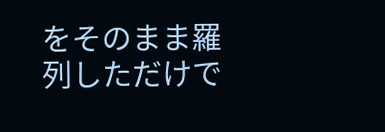をそのまま羅列しただけで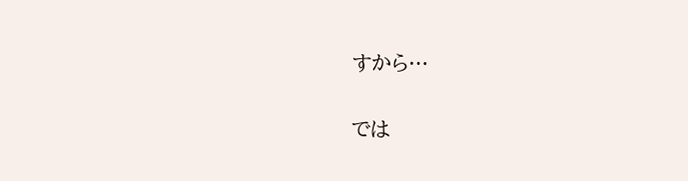すから…


では